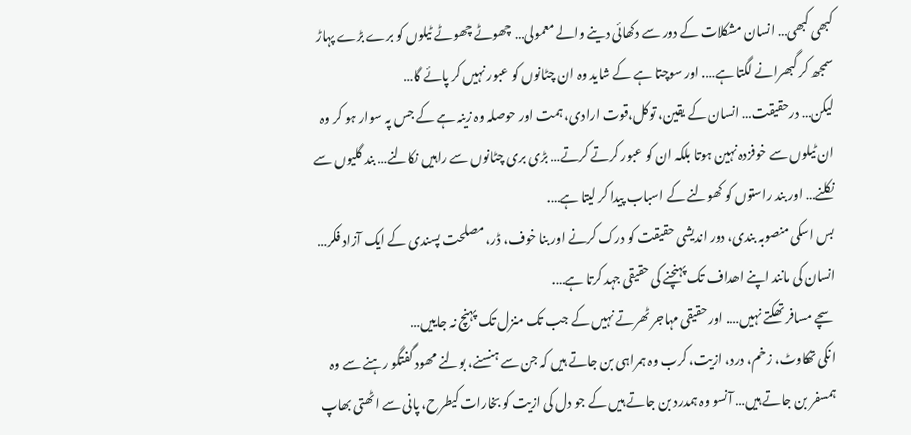کبھی کبھی… انسان مشکلات کے دور سے دکھائی دینے والے معمولی… چھوٹے چھوٹے ٹیلوں کو برے بڑے پہاڑ سمجھ کر گبھرانے لگتا ہے…. اور سوچتا ہے کے شاید وہ ان چٹانوں کو عبور نہیں کر پائے گا…
لیکن… درحقیقت… انسان کے یقین، توکل،قوت ارادی، ہمت اور حوصلہ وہ زینہ ہے کے جس پہ سوار ہو کر وہ ان ٹیلوں سے خوفزدہ نہین ہوتا بلکہ ان کو عبور کرتے کرتے… بڑی بری چٹانوں سے راہیں نکالنے… بند گلیوں سے نکلنے… اور بند راستوں کو کھولنے کے اسباب پیدا کر لیتا ہے….
بس اسکی منصوبہ بندی، دور اندیشی حقیقت کو درک کرنے اور بنا خوف، ڈر، مصلحت پسندی کے ایک آزاد فکر…
انسان کی مانند اپنے اھداف تک پہنچنے کی حقیقی جہد کرتا ہے….
سچے مسافر تھکتے نہیں…. اور حقیقی مہاجر ٹھرتے نہیں کے جب تک منزل تک پہنچ نہ جاییں…
انکی تھکاوٹ، زخم، درد، ازیت، کرب وہ ہمراہی بن جاتے ہیں کہ جن سے ہنسنے، بولنے مھود گفتگو رہنے سے وہ ہمسفر بن جاتے ہیں… آنسو وہ ہمدرد بن جاتے ہیں کے جو دل کی ازیت کو بخارات کیطرح، پانی سے اٹھتی بھاپ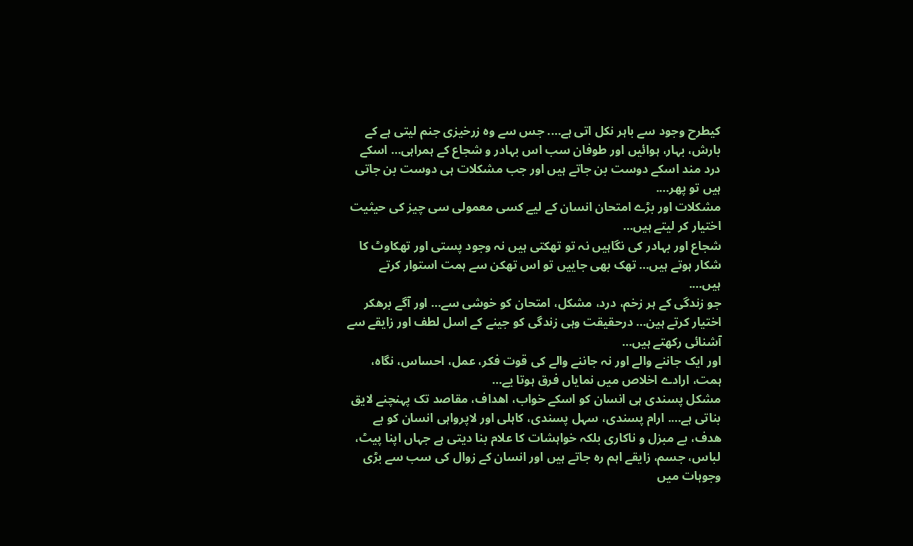کیطرح وجود سے باہر نکل اتی ہے…. جس سے وہ زرخیزی جنم لیتی ہے کے بارش، بہار، ہوائیں اور طوفان سب اس بہادر و شجاع کے ہمراہی… اسکے درد مند اسکے دوست بن جاتے ہیں اور جب مشکلات ہی دوست بن جاتی ہیں تو پھر….
مشکلات اور بڑے امتحان انسان کے لیے کسی معمولی سی چیز کی حیثیت اختیار کر لیتے ہیں…
شجاع اور بہادر کی نگاہیں نہ تو تھکتی ہیں نہ وجود پستی اور تھکاوٹ کا شکار ہوتے ہیں… تھک بھی جاییں تو اس تھکن سے ہمت استوار کرتے ہیں….
جو زندگی کے ہر زخم، درد، مشکل، امتحان کو خوشی سے… اور آگے برھکر اختیار کرتے ہین… درحقیقت وہی زندگی کو جینے کے اسل لطف اور زایقے سے آشنائی رکھتے ہیں…
اور ایک جاننے والے اور نہ جاننے والے کی قوت فکر، عمل، احساس، نگاہ، ہمت، ارادے اخلاص میں نمایاں فرق ہوتا یے…
مشکل پسندی ہی انسان کو اسکے خواب، اھداف، مقاصد تک پہنچنے لایق بناتی ہے…. ارام پسندی، سہل پسندی، کاہلی اور لاپرواہی انسان کو بے ھدف، بے مبزل و ناکاری بلکہ خواہشات کا علام بنا دیتی ہے جہاں اپنا پیٹ، لباس، جسم، زایقے اہم رہ جاتے ہیں اور انسان کے زوال کی سب سے بڑی وجوہات میں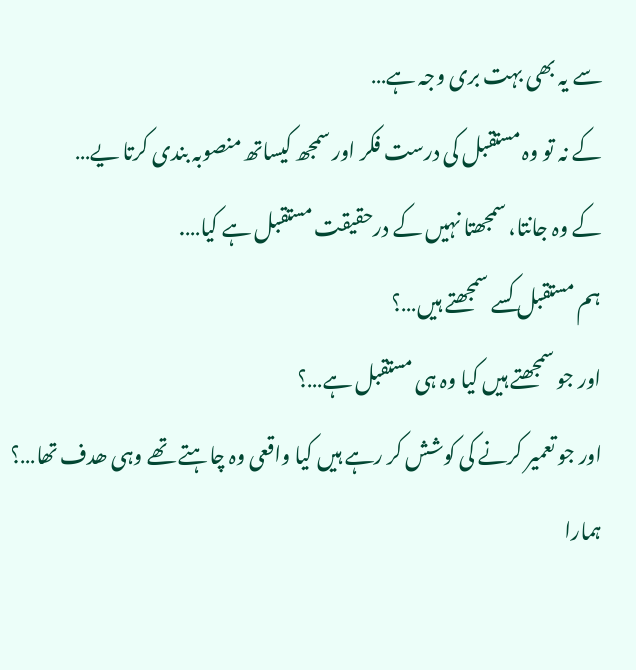سے یہ بھی بہت بری وجہ ہے…
کے نہ تو وہ مستقبل کی درست فکر اور سمجھ کیساتھ منصوبہ بندی کرتا یے…
کے وہ جانتا، سمجھتا نہیں کے درحقیقت مستقبل ہے کیا….
ہم مستقبل کسے سمجھتے ہیں…؟
اور جو سمجھتے ہیں کیا وہ ہی مستقبل ہے…؟
اور جو تعمیر کرنے کی کوشش کر رہے ہیں کیا واقعی وہ چاہتے تھے وہی ھدف تھا…؟
ہمارا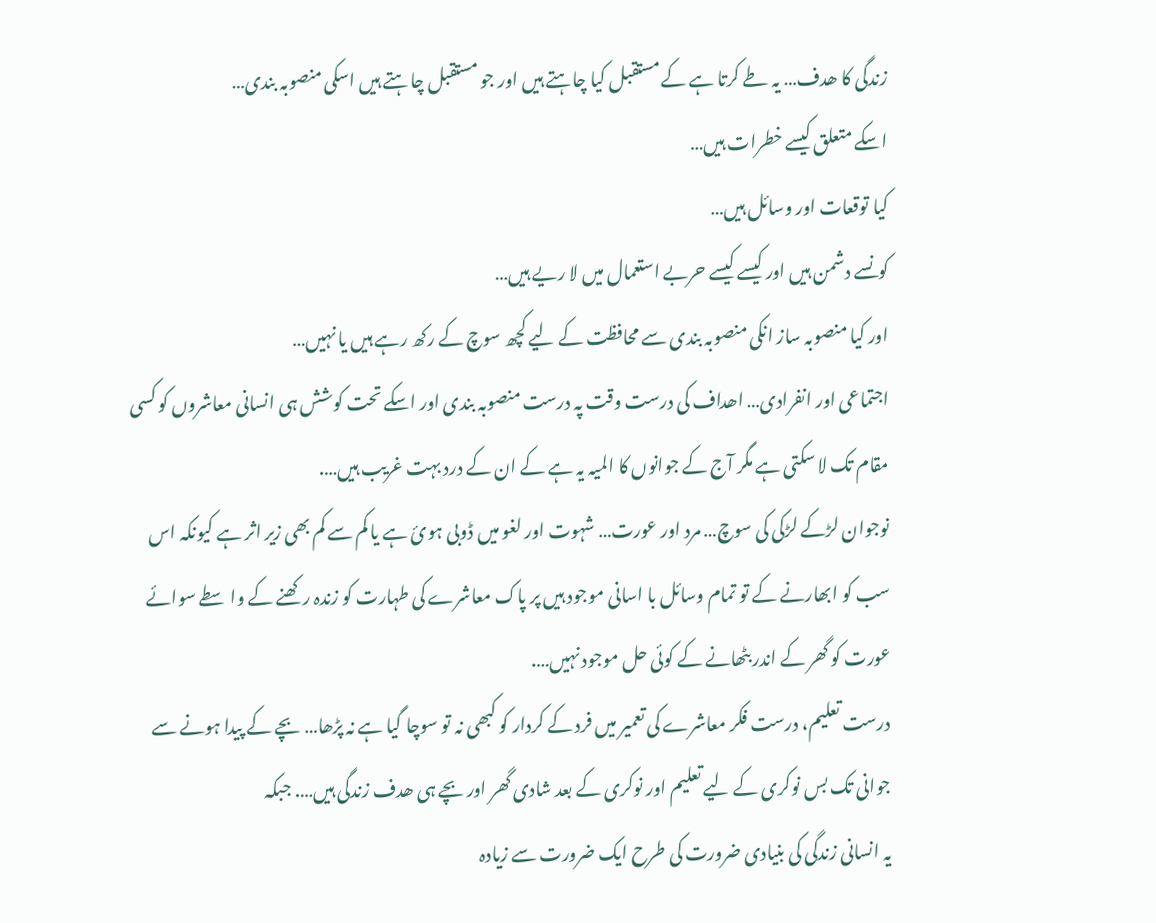زندگی کا ھدف… یہ طے کرتا ہے کے مستقبل کیا چاہتے ہیں اور جو مستقبل چاہتے ہیں اسکی منصوبہ بندی…
اسکے متعلق کیسے خطرات ہیں…
کیا توقعات اور وسائل ہیں…
کونسے دشمن ہیں اور کیسے کیسے حربے استعمال میں لا ریے ہیں…
اور کیا منصوبہ ساز انکی منصوبہ بندی سے محافظت کے لیے کچھ سوچ کے رکھ رہے ہیں یا نہیں…
اجتماعی اور انفرادی… اھداف کی درست وقت پہ درست منصوبہ بندی اور اسکے تحت کوشش ہی انسانی معاشروں کو کسی مقام تک لا سکتی ہے مگر آج کے جوانوں کا المیہ یہ ہے کے ان کے درد بہت غریب ہیں….
نوجوان لڑکے لڑکی کی سوچ… مرد اور عورت… شہوت اور لغو میں ڈوبی ہوئ ہے یا کم سے کم بھی زیر اثر ہے کیونکہ اس سب کو ابھارنے کے تو تمام وسائل با اسانی موجود ہیں پر پاک معاشرے کی طہارت کو زندہ رکھنے کے واسطے سوائے عورت کو گھر کے اندر بٹھانے کے کوئی حل موجود نہیں….
درست تعلیم، درست فکر معاشرے کی تعمیر میں فرد کے کردار کو کبھی نہ تو سوچا گیا ہے نہ پڑھا… بچے کے پیدا ہونے سے جوانی تک بس نوکری کے لیے تعلیم اور نوکری کے بعد شادی گھر اور بچے ہی ھدف زندگی ہیں…. جبکہ
یہ انسانی زندگی کی بنیادی ضرورت کی طرح ایک ضرورت سے زیادہ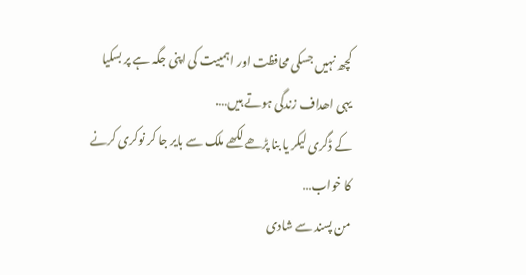کچھ نہیں جسکی محافظت اور اہمییت کی اپنی جگہ ہے پر بسکیا یہی اھداف زندگی ہوتے ہیں….
کے ڈگری لیکر یا بنا پڑھے لکھے ملک سے بایر جا کر نوکری کرنے کا خواب…
من پسند سے شادی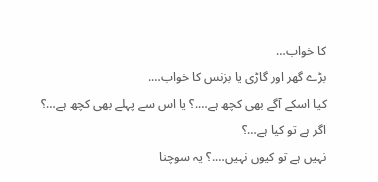کا خواب…
بڑے گھر اور گاڑی یا بزنس کا خواب….
کیا اسکے آگے بھی کچھ ہے….؟ یا اس سے پہلے بھی کچھ ہے…؟
اگر ہے تو کیا ہے…؟
نہیں ہے تو کیوں نہیں….؟ یہ سوچنا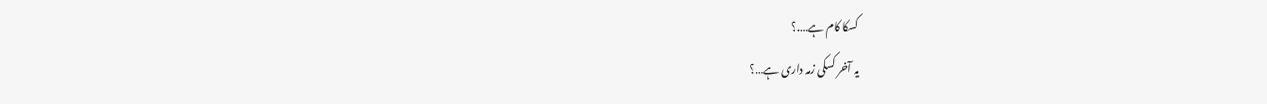کسکا کام ہے….؟
یہ آخر کسکی زمہ داری ہے…؟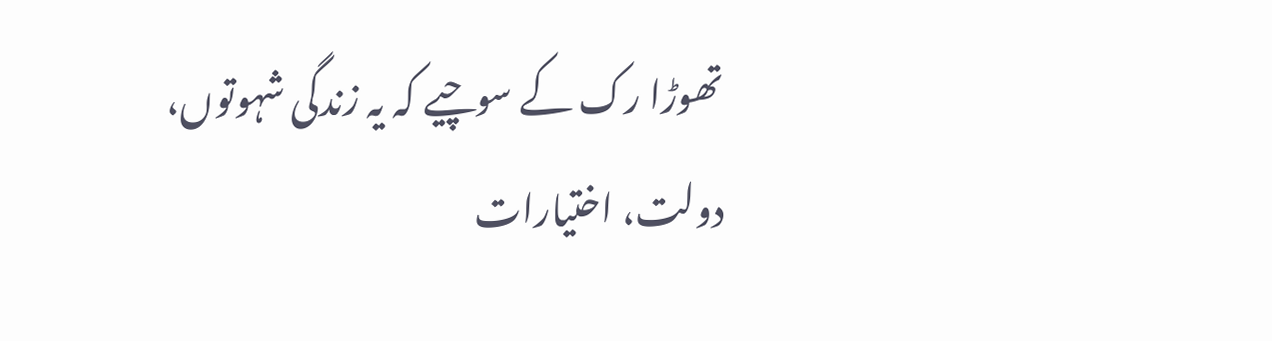تھوڑا رک کے سوچیے کہ یہ زندگی شہوتوں، دولت، اختیارات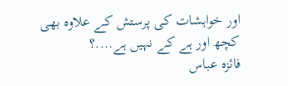اور خواہشات کی پرستش کے علاوہ بھی کچھ اور ہے کے نہیں ہے….؟
فائزہ عباس